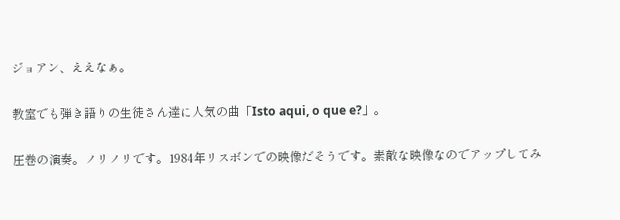ジョアン、ええなぁ。

教室でも弾き語りの生徒さん達に人気の曲「Isto aqui, o que e?」。

圧巻の演奏。ノリノリです。1984年リスボンでの映像だそうです。素敵な映像なのでアップしてみ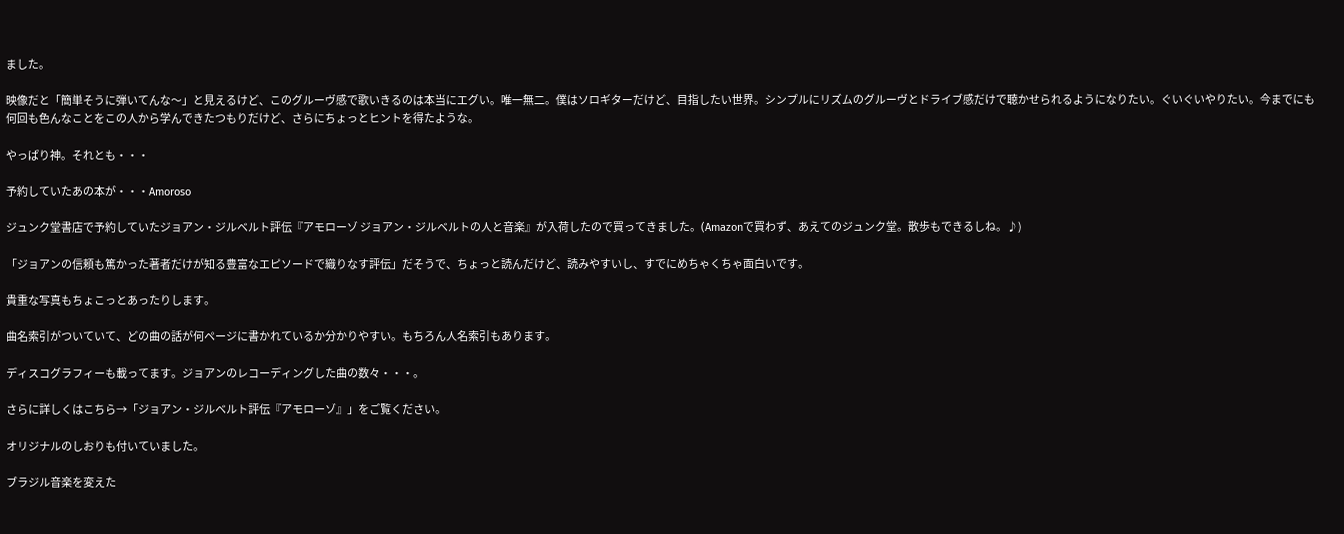ました。

映像だと「簡単そうに弾いてんな〜」と見えるけど、このグルーヴ感で歌いきるのは本当にエグい。唯一無二。僕はソロギターだけど、目指したい世界。シンプルにリズムのグルーヴとドライブ感だけで聴かせられるようになりたい。ぐいぐいやりたい。今までにも何回も色んなことをこの人から学んできたつもりだけど、さらにちょっとヒントを得たような。

やっぱり神。それとも・・・

予約していたあの本が・・・Amoroso

ジュンク堂書店で予約していたジョアン・ジルベルト評伝『アモローゾ ジョアン・ジルベルトの人と音楽』が入荷したので買ってきました。(Amazonで買わず、あえてのジュンク堂。散歩もできるしね。♪)

「ジョアンの信頼も篤かった著者だけが知る豊富なエピソードで織りなす評伝」だそうで、ちょっと読んだけど、読みやすいし、すでにめちゃくちゃ面白いです。

貴重な写真もちょこっとあったりします。

曲名索引がついていて、どの曲の話が何ページに書かれているか分かりやすい。もちろん人名索引もあります。

ディスコグラフィーも載ってます。ジョアンのレコーディングした曲の数々・・・。

さらに詳しくはこちら→「ジョアン・ジルベルト評伝『アモローゾ』」をご覧ください。

オリジナルのしおりも付いていました。

ブラジル音楽を変えた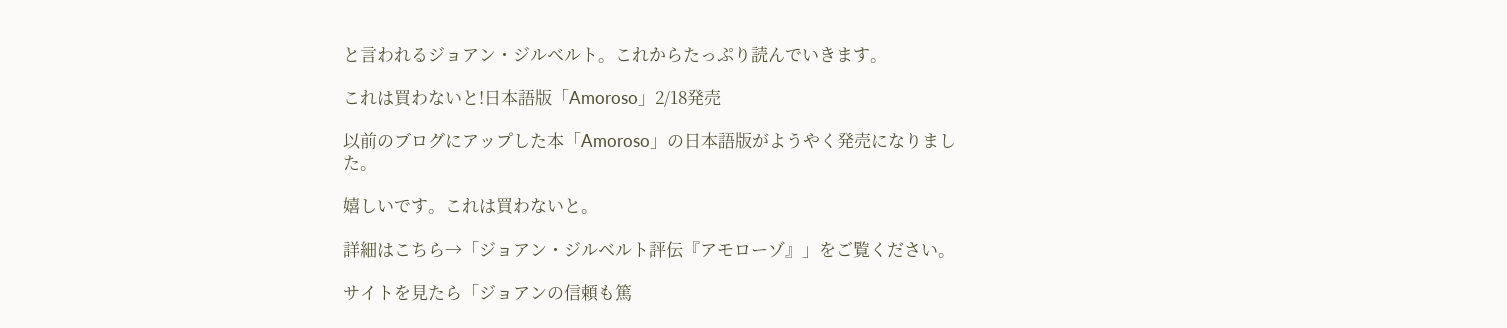と言われるジョアン・ジルベルト。これからたっぷり読んでいきます。

これは買わないと!日本語版「Amoroso」2/18発売

以前のブログにアップした本「Amoroso」の日本語版がようやく発売になりました。

嬉しいです。これは買わないと。

詳細はこちら→「ジョアン・ジルベルト評伝『アモローゾ』」をご覧ください。

サイトを見たら「ジョアンの信頼も篤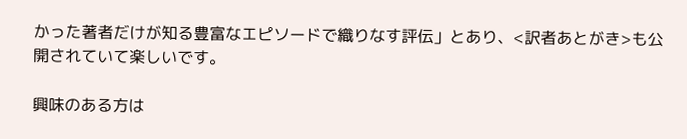かった著者だけが知る豊富なエピソードで織りなす評伝」とあり、<訳者あとがき>も公開されていて楽しいです。

興味のある方は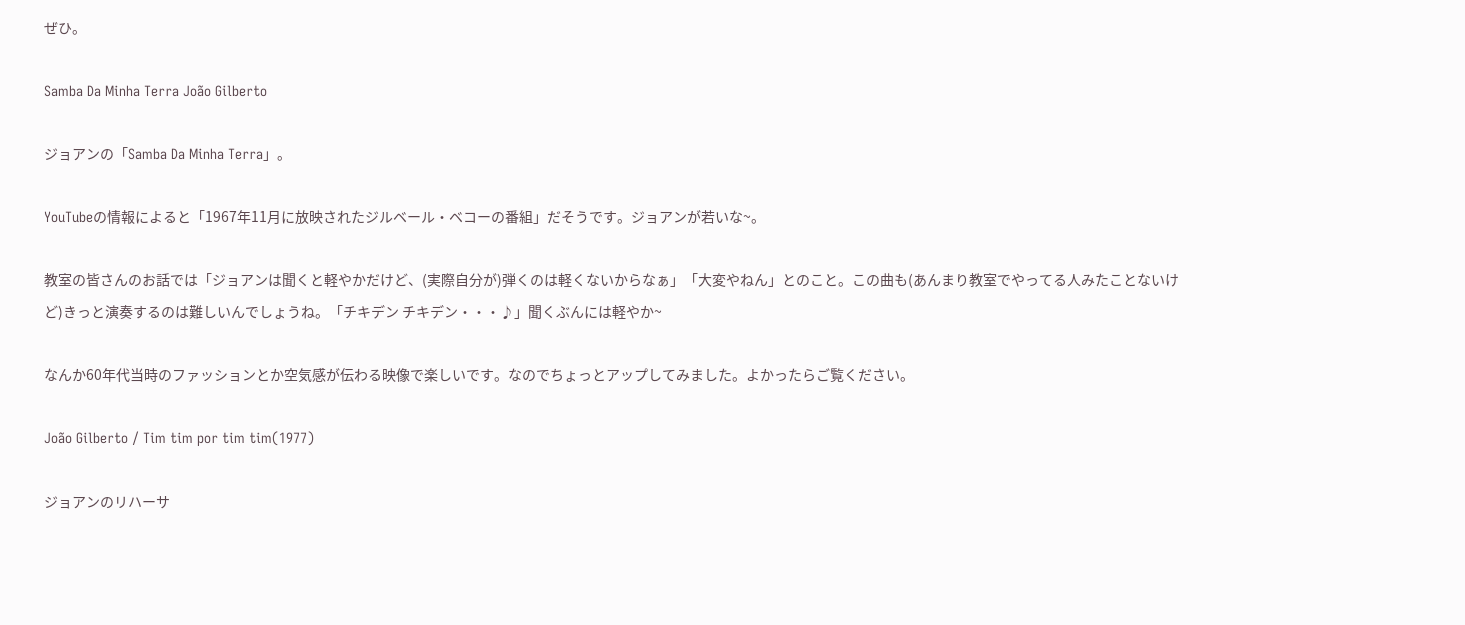ぜひ。

Samba Da Minha Terra João Gilberto

ジョアンの「Samba Da Minha Terra」。

YouTubeの情報によると「1967年11月に放映されたジルベール・ベコーの番組」だそうです。ジョアンが若いな~。

教室の皆さんのお話では「ジョアンは聞くと軽やかだけど、(実際自分が)弾くのは軽くないからなぁ」「大変やねん」とのこと。この曲も(あんまり教室でやってる人みたことないけど)きっと演奏するのは難しいんでしょうね。「チキデン チキデン・・・♪」聞くぶんには軽やか~

なんか60年代当時のファッションとか空気感が伝わる映像で楽しいです。なのでちょっとアップしてみました。よかったらご覧ください。

João Gilberto / Tim tim por tim tim(1977)

ジョアンのリハーサ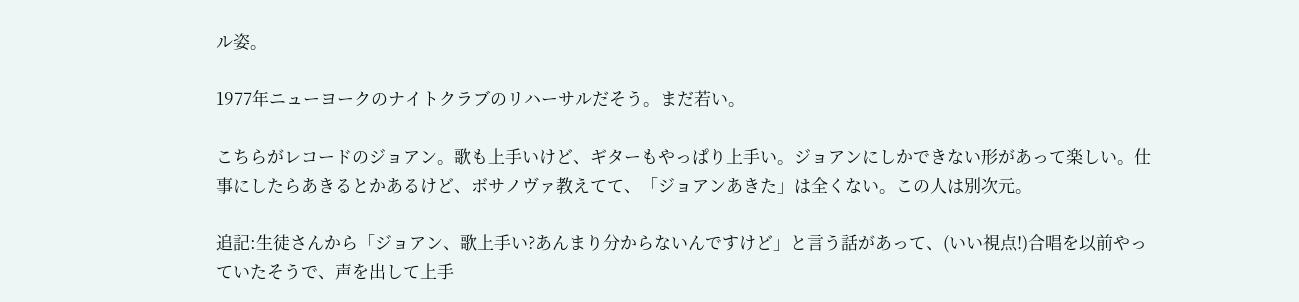ル姿。

1977年ニューヨークのナイトクラブのリハーサルだそう。まだ若い。

こちらがレコードのジョアン。歌も上手いけど、ギターもやっぱり上手い。ジョアンにしかできない形があって楽しい。仕事にしたらあきるとかあるけど、ボサノヴァ教えてて、「ジョアンあきた」は全くない。この人は別次元。

追記:生徒さんから「ジョアン、歌上手い?あんまり分からないんですけど」と言う話があって、(いい視点!)合唱を以前やっていたそうで、声を出して上手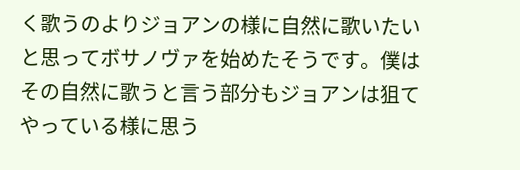く歌うのよりジョアンの様に自然に歌いたいと思ってボサノヴァを始めたそうです。僕はその自然に歌うと言う部分もジョアンは狙てやっている様に思う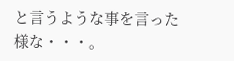と言うような事を言った様な・・・。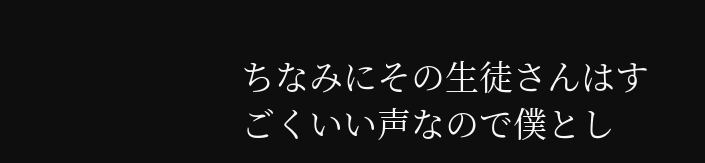ちなみにその生徒さんはすごくいい声なので僕とし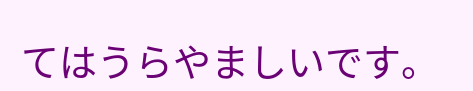てはうらやましいです。